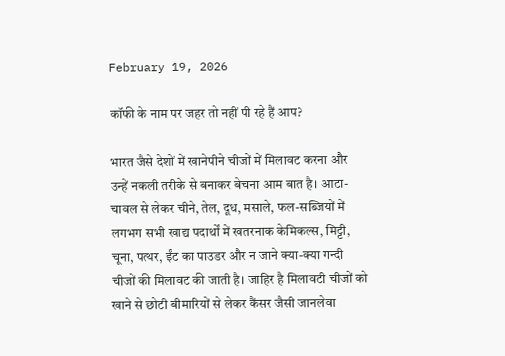February 19, 2026

कॉफी के नाम पर जहर तो नहीं पी रहे हैं आप?

भारत जैसे देशों में खानेपीने चीजों में मिलावट करना और उन्हें नकली तरीके से बनाकर बेचना आम बात है। आटा-चावल से लेकर चीने, तेल, दूध, मसाले, फल-सब्जियों में लगभग सभी खाद्य पदार्थों में खतरनाक केमिकल्स, मिट्टी, चूना, पत्थर, ईंट का पाउडर और न जाने क्या-क्या गन्दी चीजों की मिलावट की जाती है। जाहिर है मिलावटी चीजों को खाने से छोटी बीमारियों से लेकर कैंसर जैसी जानलेवा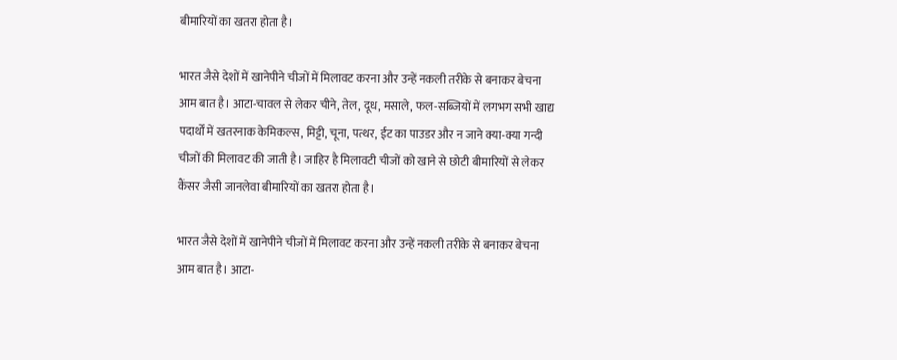बीमारियों का खतरा होता है।

भारत जैसे देशों में खानेपीने चीजों में मिलावट करना और उन्हें नकली तरीके से बनाकर बेचना आम बात है। आटा-चावल से लेकर चीने, तेल, दूध, मसाले, फल-सब्जियों में लगभग सभी खाद्य पदार्थों में खतरनाक केमिकल्स, मिट्टी, चूना, पत्थर, ईंट का पाउडर और न जाने क्या-क्या गन्दी चीजों की मिलावट की जाती है। जाहिर है मिलावटी चीजों को खाने से छोटी बीमारियों से लेकर कैंसर जैसी जानलेवा बीमारियों का खतरा होता है।

भारत जैसे देशों में खानेपीने चीजों में मिलावट करना और उन्हें नकली तरीके से बनाकर बेचना आम बात है। आटा-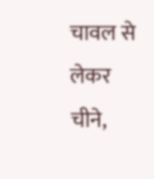चावल से लेकर चीने,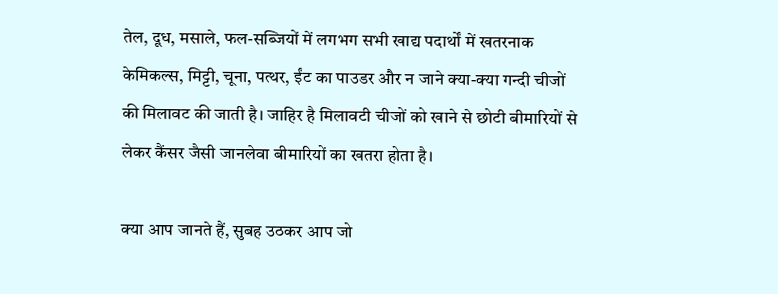तेल, दूध, मसाले, फल-सब्जियों में लगभग सभी खाद्य पदार्थों में खतरनाक केमिकल्स, मिट्टी, चूना, पत्थर, ईंट का पाउडर और न जाने क्या-क्या गन्दी चीजों की मिलावट की जाती है। जाहिर है मिलावटी चीजों को खाने से छोटी बीमारियों से लेकर कैंसर जैसी जानलेवा बीमारियों का खतरा होता है।

क्या आप जानते हैं, सुबह उठकर आप जो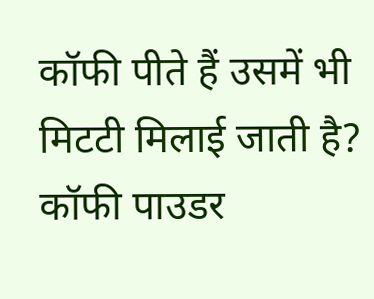कॉफी पीते हैं उसमें भी मिटटी मिलाई जाती है? कॉफी पाउडर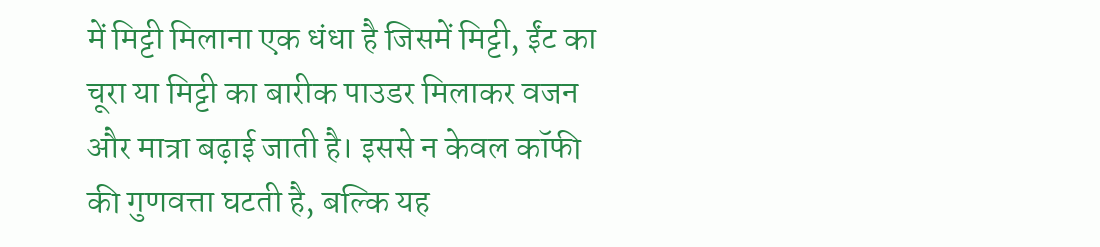में मिट्टी मिलाना एक धंधा है जिसमें मिट्टी, ईंट का चूरा या मिट्टी का बारीक पाउडर मिलाकर वजन और मात्रा बढ़ाई जाती है। इससे न केवल कॉफी की गुणवत्ता घटती है, बल्कि यह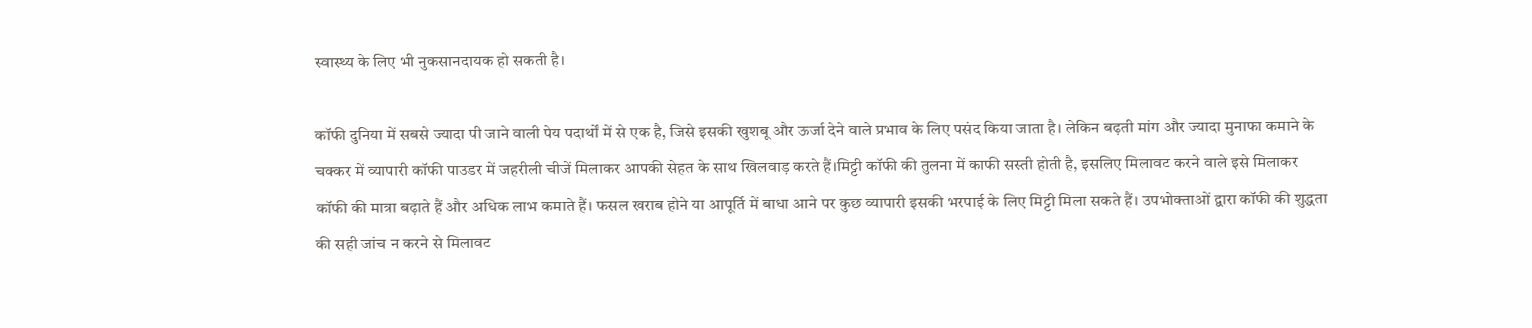स्वास्थ्य के लिए भी नुकसानदायक हो सकती है।

कॉफी दुनिया में सबसे ज्यादा पी जाने वाली पेय पदार्थों में से एक है, जिसे इसकी खुशबू और ऊर्जा देने वाले प्रभाव के लिए पसंद किया जाता है। लेकिन बढ़ती मांग और ज्यादा मुनाफा कमाने के चक्कर में व्यापारी कॉफी पाउडर में जहरीली चीजें मिलाकर आपकी सेहत के साथ खिलवाड़ करते हैं।मिट्टी कॉफी की तुलना में काफी सस्ती होती है, इसलिए मिलावट करने वाले इसे मिलाकर कॉफी की मात्रा बढ़ाते हैं और अधिक लाभ कमाते हैं। फसल खराब होने या आपूर्ति में बाधा आने पर कुछ व्यापारी इसकी भरपाई के लिए मिट्टी मिला सकते हैं। उपभोक्ताओं द्वारा कॉफी की शुद्धता की सही जांच न करने से मिलावट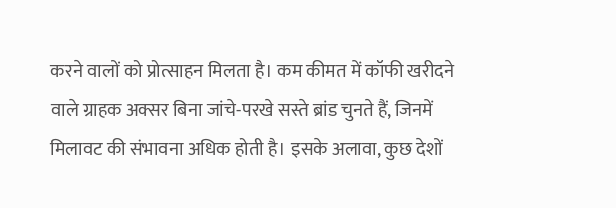करने वालों को प्रोत्साहन मिलता है। कम कीमत में कॉफी खरीदने वाले ग्राहक अक्सर बिना जांचे-परखे सस्ते ब्रांड चुनते हैं, जिनमें मिलावट की संभावना अधिक होती है। इसके अलावा, कुछ देशों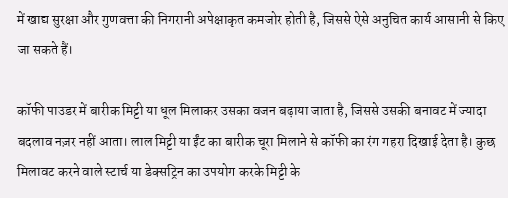में खाद्य सुरक्षा और गुणवत्ता की निगरानी अपेक्षाकृत कमजोर होती है, जिससे ऐसे अनुचित कार्य आसानी से किए जा सकते हैं।

कॉफी पाउडर में बारीक मिट्टी या धूल मिलाकर उसका वजन बढ़ाया जाता है, जिससे उसकी बनावट में ज्यादा बदलाव नज़र नहीं आता। लाल मिट्टी या ईंट का बारीक चूरा मिलाने से कॉफी का रंग गहरा दिखाई देता है। कुछ मिलावट करने वाले स्टार्च या डेक्सट्रिन का उपयोग करके मिट्टी के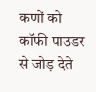कणों को कॉफी पाउडर से जोड़ देते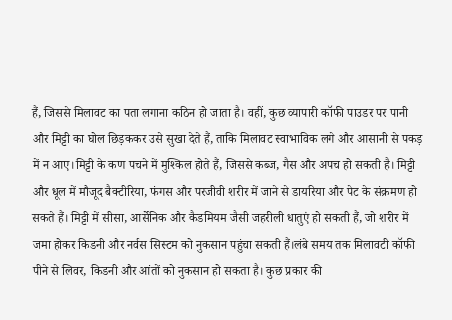हैं, जिससे मिलावट का पता लगाना कठिन हो जाता है। वहीं, कुछ व्यापारी कॉफी पाउडर पर पानी और मिट्टी का घोल छिड़ककर उसे सुखा देते हैं, ताकि मिलावट स्वाभाविक लगे और आसानी से पकड़ में न आए।मिट्टी के कण पचने में मुश्किल होते हैं, जिससे कब्ज, गैस और अपच हो सकती है। मिट्टी और धूल में मौजूद बैक्टीरिया, फंगस और परजीवी शरीर में जाने से डायरिया और पेट के संक्रमण हो सकते हैं। मिट्टी में सीसा, आर्सेनिक और कैडमियम जैसी जहरीली धातुएं हो सकती हैं, जो शरीर में जमा होकर किडनी और नर्वस सिस्टम को नुकसान पहुंचा सकती हैं।लंबे समय तक मिलावटी कॉफी पीने से लिवर, किडनी और आंतों को नुकसान हो सकता है। कुछ प्रकार की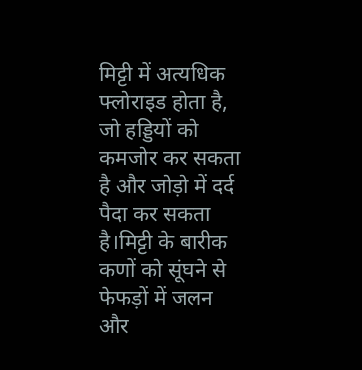मिट्टी में अत्यधिक फ्लोराइड होता है, जो हड्डियों को कमजोर कर सकता है और जोड़ो में दर्द पैदा कर सकता है।मिट्टी के बारीक कणों को सूंघने से फेफड़ों में जलन और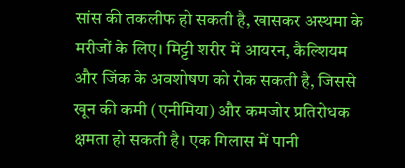सांस की तकलीफ हो सकती है, खासकर अस्थमा के मरीजों के लिए। मिट्टी शरीर में आयरन, कैल्शियम और जिंक के अवशोषण को रोक सकती है, जिससे खून की कमी (एनीमिया) और कमजोर प्रतिरोधक क्षमता हो सकती है। एक गिलास में पानी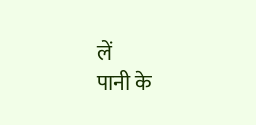लें
पानी के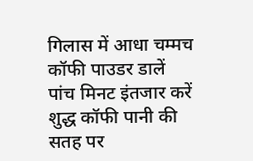गिलास में आधा चम्मच कॉफी पाउडर डालें
पांच मिनट इंतजार करें
शुद्ध कॉफी पानी की सतह पर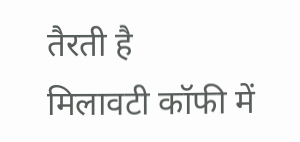तैरती है
मिलावटी कॉफी में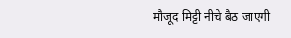मौजूद मिट्टी नीचे बैठ जाएगी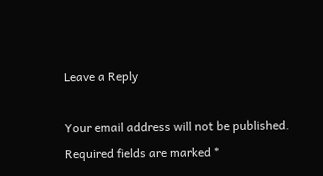Leave a Reply

Your email address will not be published. Required fields are marked *